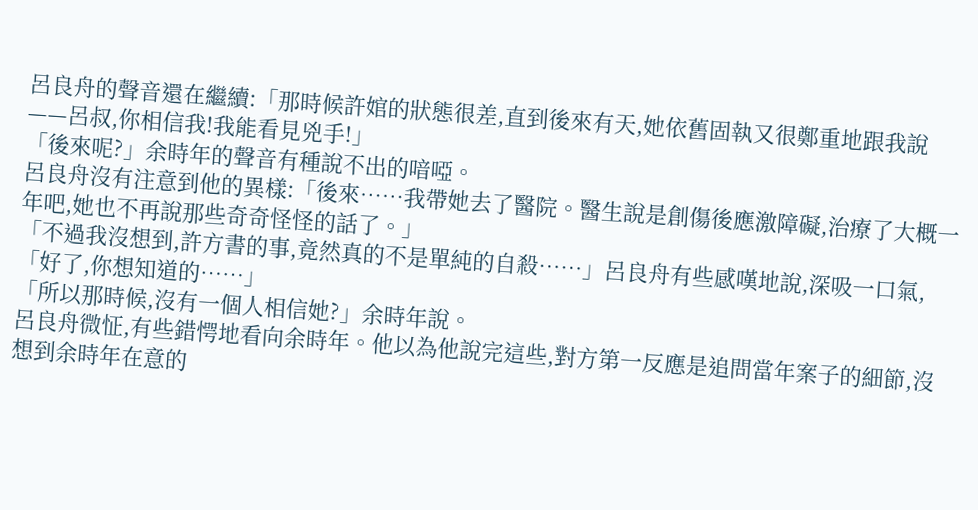呂良舟的聲音還在繼續:「那時候許婠的狀態很差,直到後來有天,她依舊固執又很鄭重地跟我說——呂叔,你相信我!我能看見兇手!」
「後來呢?」余時年的聲音有種說不出的喑啞。
呂良舟沒有注意到他的異樣:「後來……我帶她去了醫院。醫生說是創傷後應激障礙,治療了大概一年吧,她也不再說那些奇奇怪怪的話了。」
「不過我沒想到,許方書的事,竟然真的不是單純的自殺……」呂良舟有些感嘆地說,深吸一口氣,「好了,你想知道的……」
「所以那時候,沒有一個人相信她?」余時年說。
呂良舟微怔,有些錯愕地看向余時年。他以為他說完這些,對方第一反應是追問當年案子的細節,沒想到余時年在意的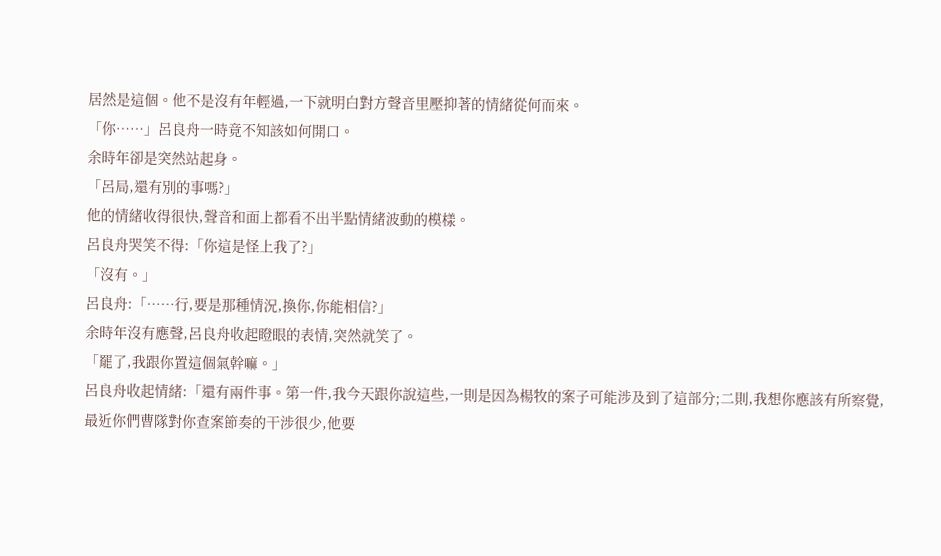居然是這個。他不是沒有年輕過,一下就明白對方聲音里壓抑著的情緒從何而來。
「你……」呂良舟一時竟不知該如何開口。
余時年卻是突然站起身。
「呂局,還有別的事嗎?」
他的情緒收得很快,聲音和面上都看不出半點情緒波動的模樣。
呂良舟哭笑不得:「你這是怪上我了?」
「沒有。」
呂良舟:「……行,要是那種情況,換你,你能相信?」
余時年沒有應聲,呂良舟收起瞪眼的表情,突然就笑了。
「罷了,我跟你置這個氣幹嘛。」
呂良舟收起情緒:「還有兩件事。第一件,我今天跟你說這些,一則是因為楊牧的案子可能涉及到了這部分;二則,我想你應該有所察覺,最近你們曹隊對你查案節奏的干涉很少,他要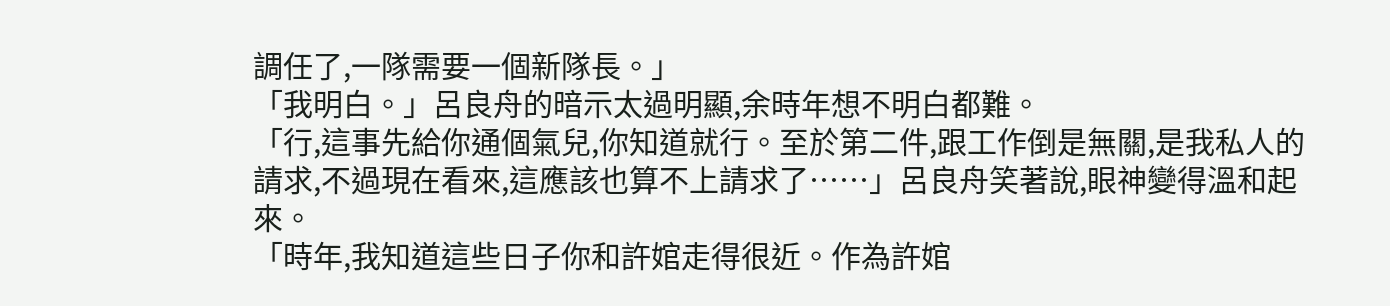調任了,一隊需要一個新隊長。」
「我明白。」呂良舟的暗示太過明顯,余時年想不明白都難。
「行,這事先給你通個氣兒,你知道就行。至於第二件,跟工作倒是無關,是我私人的請求,不過現在看來,這應該也算不上請求了……」呂良舟笑著說,眼神變得溫和起來。
「時年,我知道這些日子你和許婠走得很近。作為許婠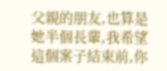父親的朋友,也算是她半個長輩,我希望這個案子結束前,你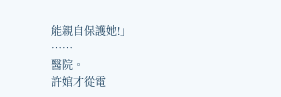能親自保護她!」
……
醫院。
許婠才從電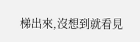梯出來,沒想到就看見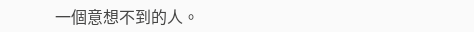一個意想不到的人。